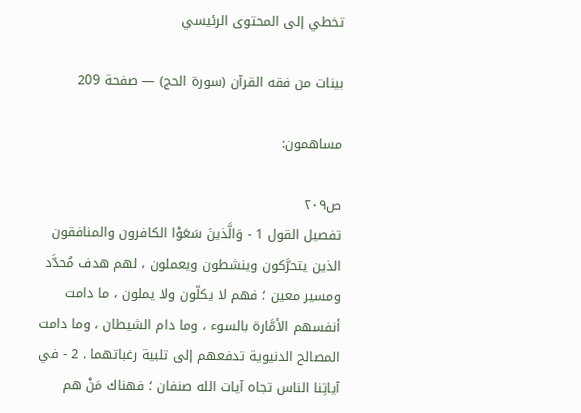تخطي إلى المحتوى الرئيسي

بينات من فقه القرآن (سورة الحج) — صفحة 209

مساهمون:

ص٢٠٩
تفصيل القول 1 - وَالَّذينَ سَعَوْا الكافرون والمنافقون الذين يتحرَّكون وينشطون ويعملون ، لهم هدف مُحدَّد ومسير معين ؛ فهم لا يكلّون ولا يملون ، ما دامت أنفسهم الأمَّارة بالسوء ، وما دام الشيطان ، وما دامت المصالح الدنيوية تدفعهم إلى تلبية رغباتهما . 2 - في آياتِنا الناس تجاه آيات الله صنفان ؛ فهناك مَنْ هم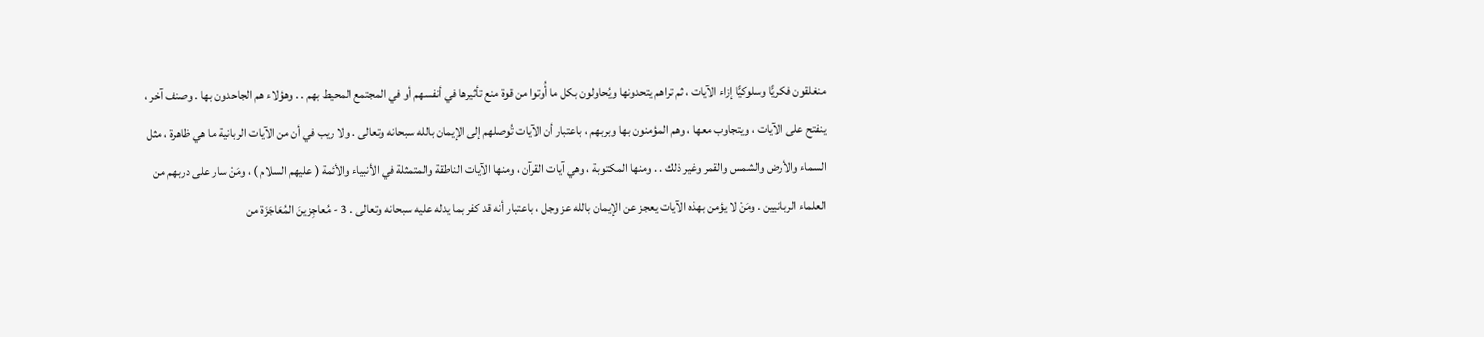منغلقون فكريًّا وسلوكيًّا إزاء الآيات ، ثم تراهم يتحدونها ويُحاولون بكل ما أُوتوا من قوة منع تأثيرها في أنفسهم أو في المجتمع المحيط بهم . . وهؤلاء هم الجاحدون بها . وصنف آخر ، ينفتح على الآيات ، ويتجاوب معها ، وهم المؤمنون بها وبربهم ، باعتبار أن الآيات تُوصلهم إلى الإيمان بالله سبحانه وتعالى . ولا ريب في أن من الآيات الربانية ما هي ظاهرة ، مثل السماء والأرض والشمس والقمر وغير ذلك . . ومنها المكتوبة ، وهي آيات القرآن ، ومنها الآيات الناطقة والمتمثلة في الأنبياء والأئمة ( عليهم السلام ) ، ومَنْ سار على دربهم من العلماء الربانيين . ومَنْ لا يؤمن بهذه الآيات يعجز عن الإيمان بالله عز وجل ، باعتبار أنه قد كفر بما يدله عليه سبحانه وتعالى . 3 - مُعاجِزينَ المُعَاجَزَة من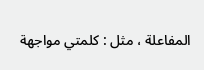المفاعلة ، مثل : كلمتي مواجهة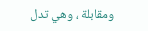ومقابلة ، وهي تدل